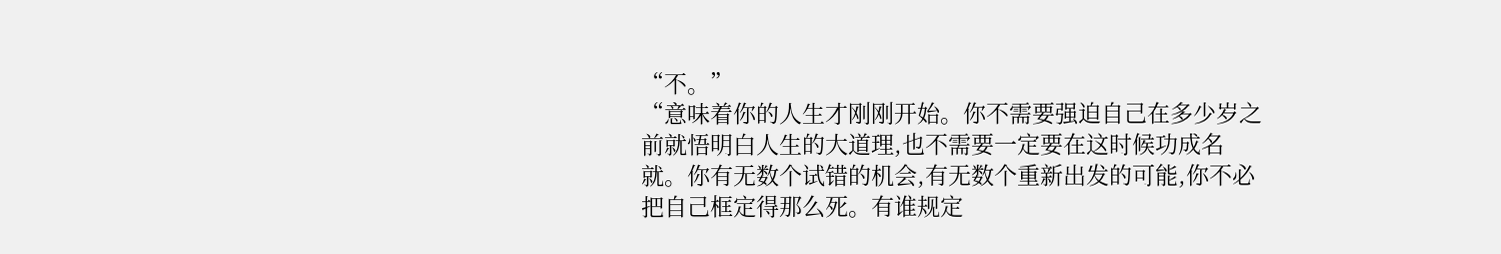“不。”
“意味着你的人生才刚刚开始。你不需要强迫自己在多少岁之前就悟明白人生的大道理,也不需要一定要在这时候功成名就。你有无数个试错的机会,有无数个重新出发的可能,你不必把自己框定得那么死。有谁规定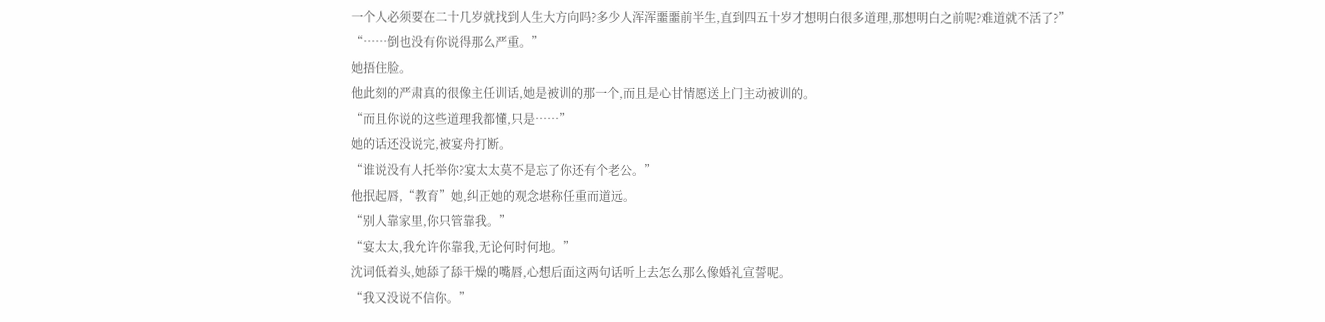一个人必须要在二十几岁就找到人生大方向吗?多少人浑浑噩噩前半生,直到四五十岁才想明白很多道理,那想明白之前呢?难道就不活了?”
“……倒也没有你说得那么严重。”
她捂住脸。
他此刻的严肃真的很像主任训话,她是被训的那一个,而且是心甘情愿送上门主动被训的。
“而且你说的这些道理我都懂,只是……”
她的话还没说完,被宴舟打断。
“谁说没有人托举你?宴太太莫不是忘了你还有个老公。”
他抿起唇,“教育”她,纠正她的观念堪称任重而道远。
“别人靠家里,你只管靠我。”
“宴太太,我允许你靠我,无论何时何地。”
沈词低着头,她舔了舔干燥的嘴唇,心想后面这两句话听上去怎么那么像婚礼宣誓呢。
“我又没说不信你。”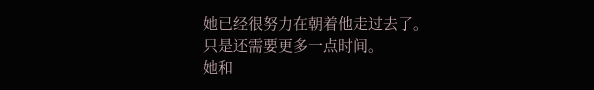她已经很努力在朝着他走过去了。
只是还需要更多一点时间。
她和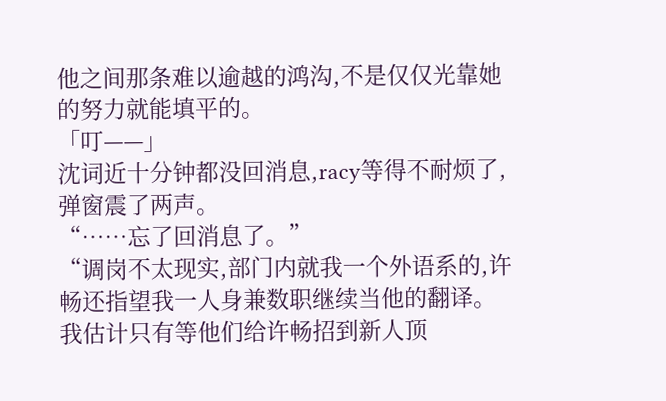他之间那条难以逾越的鸿沟,不是仅仅光靠她的努力就能填平的。
「叮——」
沈词近十分钟都没回消息,racy等得不耐烦了,弹窗震了两声。
“……忘了回消息了。”
“调岗不太现实,部门内就我一个外语系的,许畅还指望我一人身兼数职继续当他的翻译。我估计只有等他们给许畅招到新人顶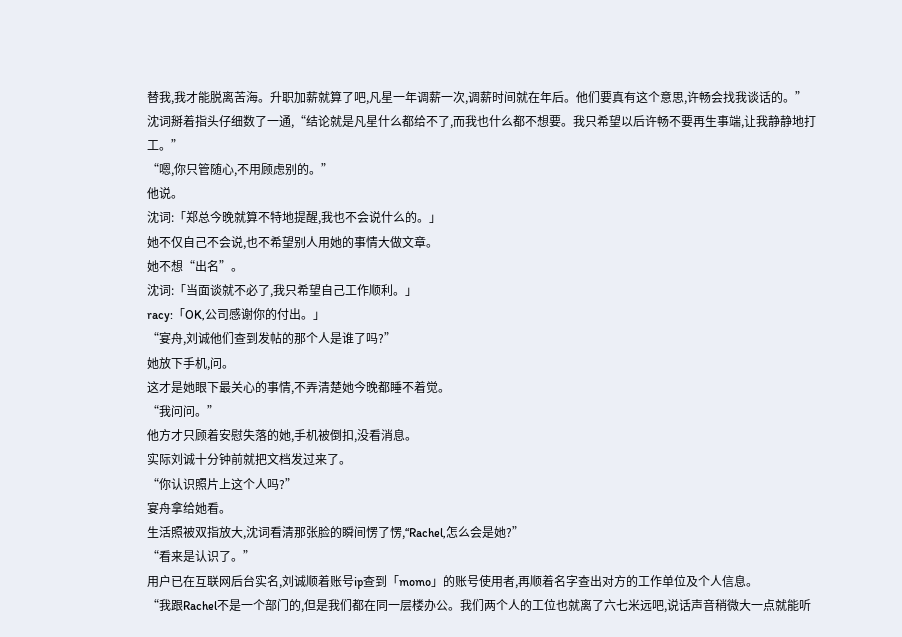替我,我才能脱离苦海。升职加薪就算了吧,凡星一年调薪一次,调薪时间就在年后。他们要真有这个意思,许畅会找我谈话的。”
沈词掰着指头仔细数了一通,“结论就是凡星什么都给不了,而我也什么都不想要。我只希望以后许畅不要再生事端,让我静静地打工。”
“嗯,你只管随心,不用顾虑别的。”
他说。
沈词:「郑总今晚就算不特地提醒,我也不会说什么的。」
她不仅自己不会说,也不希望别人用她的事情大做文章。
她不想“出名”。
沈词:「当面谈就不必了,我只希望自己工作顺利。」
racy:「OK,公司感谢你的付出。」
“宴舟,刘诚他们查到发帖的那个人是谁了吗?”
她放下手机,问。
这才是她眼下最关心的事情,不弄清楚她今晚都睡不着觉。
“我问问。”
他方才只顾着安慰失落的她,手机被倒扣,没看消息。
实际刘诚十分钟前就把文档发过来了。
“你认识照片上这个人吗?”
宴舟拿给她看。
生活照被双指放大,沈词看清那张脸的瞬间愣了愣,“Rachel,怎么会是她?”
“看来是认识了。”
用户已在互联网后台实名,刘诚顺着账号ip查到「momo」的账号使用者,再顺着名字查出对方的工作单位及个人信息。
“我跟Rachel不是一个部门的,但是我们都在同一层楼办公。我们两个人的工位也就离了六七米远吧,说话声音稍微大一点就能听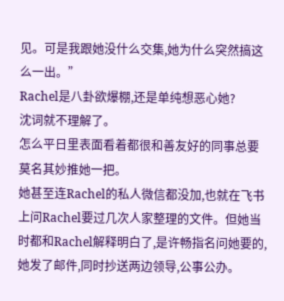见。可是我跟她没什么交集,她为什么突然搞这么一出。”
Rachel是八卦欲爆棚,还是单纯想恶心她?
沈词就不理解了。
怎么平日里表面看着都很和善友好的同事总要莫名其妙推她一把。
她甚至连Rachel的私人微信都没加,也就在飞书上问Rachel要过几次人家整理的文件。但她当时都和Rachel解释明白了,是许畅指名问她要的,她发了邮件,同时抄送两边领导,公事公办。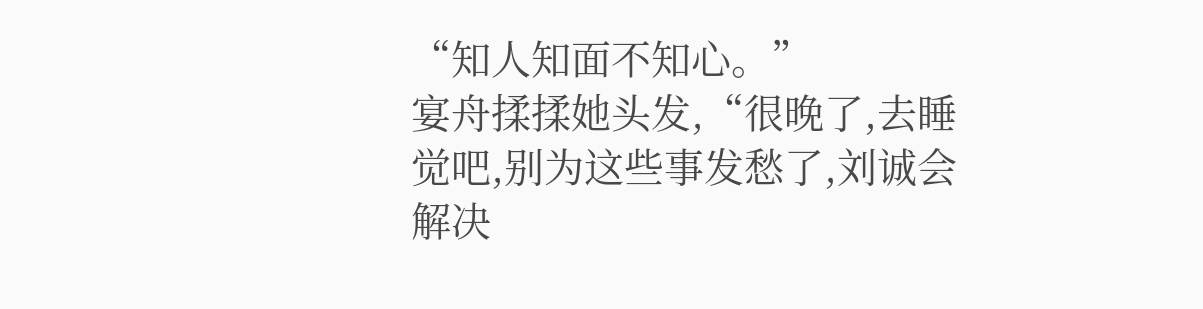“知人知面不知心。”
宴舟揉揉她头发,“很晚了,去睡觉吧,别为这些事发愁了,刘诚会解决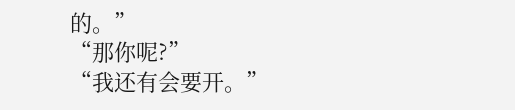的。”
“那你呢?”
“我还有会要开。”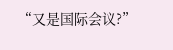“又是国际会议?”